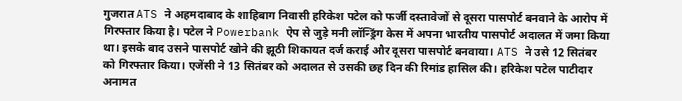गुजरात ATS ने अहमदाबाद के शाहिबाग निवासी हरिकेश पटेल को फर्जी दस्तावेजों से दूसरा पासपोर्ट बनवाने के आरोप में गिरफ्तार किया है। पटेल ने Powerbank ऐप से जुड़े मनी लॉन्ड्रिंग केस में अपना भारतीय पासपोर्ट अदालत में जमा किया था। इसके बाद उसने पासपोर्ट खोने की झूठी शिकायत दर्ज कराई और दूसरा पासपोर्ट बनवाया। ATS ने उसे 12 सितंबर को गिरफ्तार किया। एजेंसी ने 13 सितंबर को अदालत से उसकी छह दिन की रिमांड हासिल की। हरिकेश पटेल पाटीदार अनामत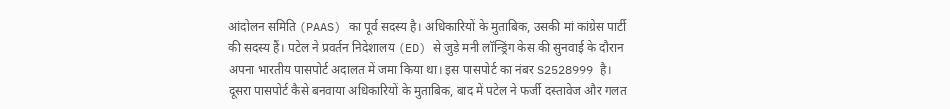आंदोलन समिति (PAAS) का पूर्व सदस्य है। अधिकारियों के मुताबिक, उसकी मां कांग्रेस पार्टी की सदस्य हैं। पटेल ने प्रवर्तन निदेशालय (ED) से जुड़े मनी लॉन्ड्रिंग केस की सुनवाई के दौरान अपना भारतीय पासपोर्ट अदालत में जमा किया था। इस पासपोर्ट का नंबर S2528999 है। दूसरा पासपोर्ट कैसे बनवाया अधिकारियों के मुताबिक, बाद में पटेल ने फर्जी दस्तावेज और गलत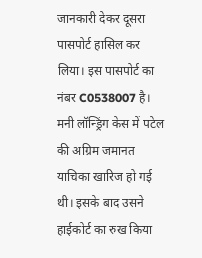जानकारी देकर दूसरा पासपोर्ट हासिल कर लिया। इस पासपोर्ट का नंबर C0538007 है। मनी लॉन्ड्रिंग केस में पटेल की अग्रिम जमानत याचिका खारिज हो गई थी। इसके बाद उसने हाईकोर्ट का रुख किया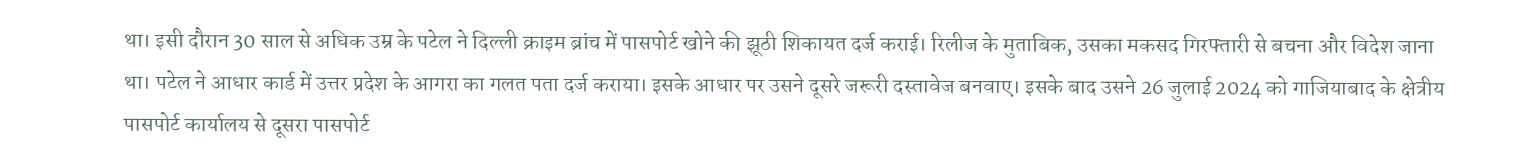था। इसी दौरान 30 साल से अधिक उम्र के पटेल ने दिल्ली क्राइम ब्रांच में पासपोर्ट खोने की झूठी शिकायत दर्ज कराई। रिलीज के मुताबिक, उसका मकसद गिरफ्तारी से बचना और विदेश जाना था। पटेल ने आधार कार्ड में उत्तर प्रदेश के आगरा का गलत पता दर्ज कराया। इसके आधार पर उसने दूसरे जरूरी दस्तावेज बनवाए। इसके बाद उसने 26 जुलाई 2024 को गाजियाबाद के क्षेत्रीय पासपोर्ट कार्यालय से दूसरा पासपोर्ट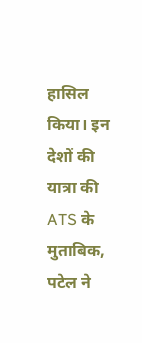हासिल किया। इन देशों की यात्रा की ATS के मुताबिक, पटेल ने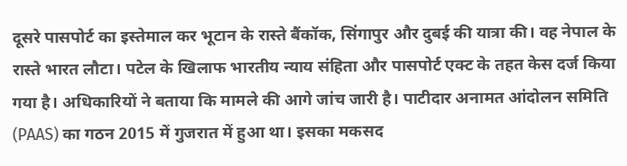दूसरे पासपोर्ट का इस्तेमाल कर भूटान के रास्ते बैंकॉक, सिंगापुर और दुबई की यात्रा की। वह नेपाल के रास्ते भारत लौटा। पटेल के खिलाफ भारतीय न्याय संहिता और पासपोर्ट एक्ट के तहत केस दर्ज किया गया है। अधिकारियों ने बताया कि मामले की आगे जांच जारी है। पाटीदार अनामत आंदोलन समिति (PAAS) का गठन 2015 में गुजरात में हुआ था। इसका मकसद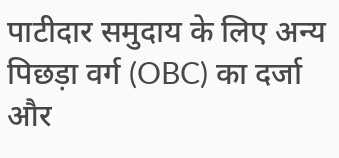पाटीदार समुदाय के लिए अन्य पिछड़ा वर्ग (OBC) का दर्जा और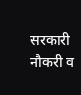सरकारी नौकरी व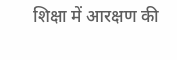शिक्षा में आरक्षण की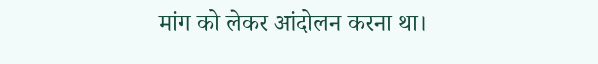मांग को लेकर आंदोलन करना था।